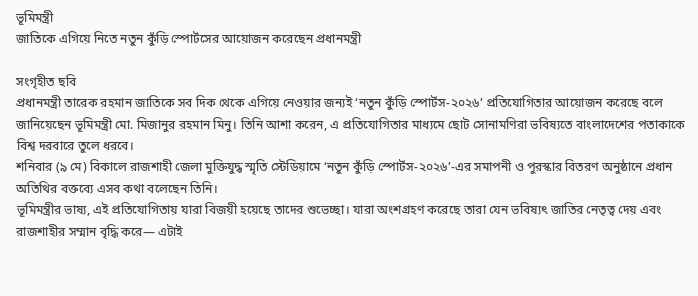ভূমিমন্ত্রী
জাতিকে এগিয়ে নিতে নতুন কুঁড়ি স্পোর্টসের আয়োজন করেছেন প্রধানমন্ত্রী

সংগৃহীত ছবি
প্রধানমন্ত্রী তারেক রহমান জাতিকে সব দিক থেকে এগিয়ে নেওয়ার জন্যই ‘নতুন কুঁড়ি স্পোর্টস-২০২৬’ প্রতিযোগিতার আয়োজন করেছে বলে জানিয়েছেন ভূমিমন্ত্রী মো. মিজানুর রহমান মিনু। তিনি আশা করেন, এ প্রতিযোগিতার মাধ্যমে ছোট সোনামণিরা ভবিষ্যতে বাংলাদেশের পতাকাকে বিশ্ব দরবারে তুলে ধরবে।
শনিবার (৯ মে) বিকালে রাজশাহী জেলা মুক্তিযুদ্ধ স্মৃতি স্টেডিয়ামে ‘নতুন কুঁড়ি স্পোর্টস-২০২৬’-এর সমাপনী ও পুরস্কার বিতরণ অনুষ্ঠানে প্রধান অতিথির বক্তব্যে এসব কথা বলেছেন তিনি।
ভূমিমন্ত্রীর ভাষ্য, এই প্রতিযোগিতায় যারা বিজয়ী হয়েছে তাদের শুভেচ্ছা। যারা অংশগ্রহণ করেছে তারা যেন ভবিষ্যৎ জাতির নেতৃত্ব দেয় এবং রাজশাহীর সম্মান বৃদ্ধি করে— এটাই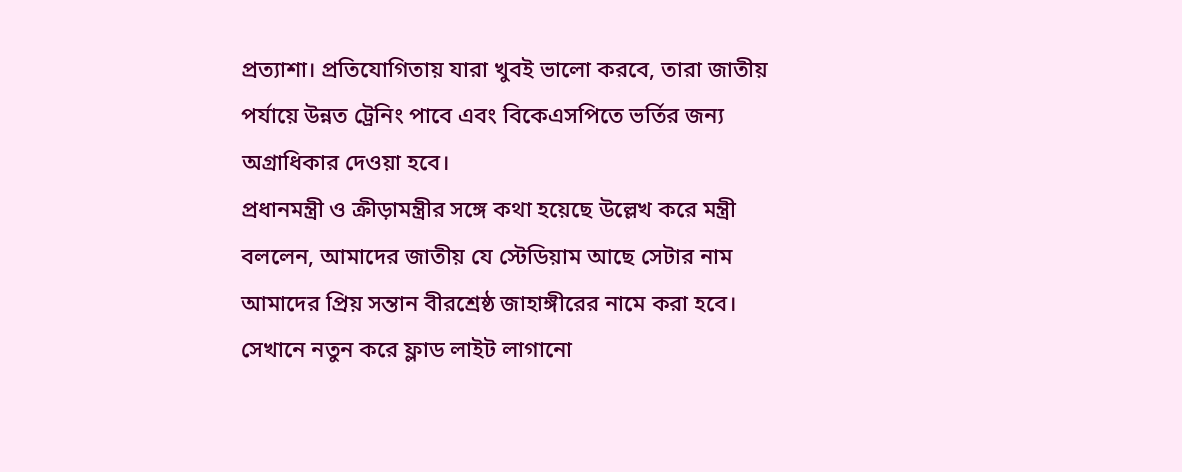প্রত্যাশা। প্রতিযোগিতায় যারা খুবই ভালো করবে, তারা জাতীয় পর্যায়ে উন্নত ট্রেনিং পাবে এবং বিকেএসপিতে ভর্তির জন্য অগ্রাধিকার দেওয়া হবে।
প্রধানমন্ত্রী ও ক্রীড়ামন্ত্রীর সঙ্গে কথা হয়েছে উল্লেখ করে মন্ত্রী বললেন, আমাদের জাতীয় যে স্টেডিয়াম আছে সেটার নাম আমাদের প্রিয় সন্তান বীরশ্রেষ্ঠ জাহাঙ্গীরের নামে করা হবে। সেখানে নতুন করে ফ্লাড লাইট লাগানো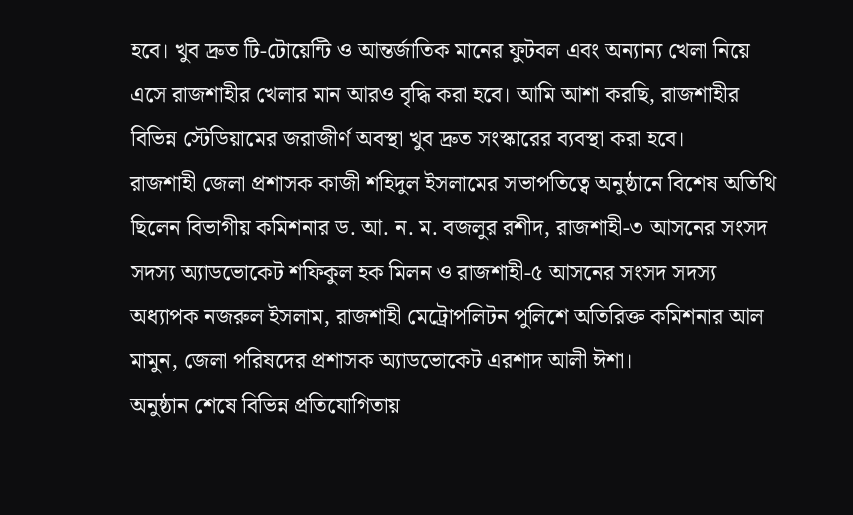হবে। খুব দ্রুত টি-টোয়েন্টি ও আন্তর্জাতিক মানের ফুটবল এবং অন্যান্য খেলা নিয়ে এসে রাজশাহীর খেলার মান আরও বৃদ্ধি করা হবে। আমি আশা করছি, রাজশাহীর বিভিন্ন স্টেডিয়ামের জরাজীর্ণ অবস্থা খুব দ্রুত সংস্কারের ব্যবস্থা করা হবে।
রাজশাহী জেলা প্রশাসক কাজী শহিদুল ইসলামের সভাপতিত্বে অনুষ্ঠানে বিশেষ অতিথি ছিলেন বিভাগীয় কমিশনার ড. আ. ন. ম. বজলুর রশীদ, রাজশাহী-৩ আসনের সংসদ সদস্য অ্যাডভোকেট শফিকুল হক মিলন ও রাজশাহী-৫ আসনের সংসদ সদস্য অধ্যাপক নজরুল ইসলাম, রাজশাহী মেট্রোপলিটন পুলিশে অতিরিক্ত কমিশনার আল মামুন, জেলা পরিষদের প্রশাসক অ্যাডভোকেট এরশাদ আলী ঈশা।
অনুষ্ঠান শেষে বিভিন্ন প্রতিযোগিতায়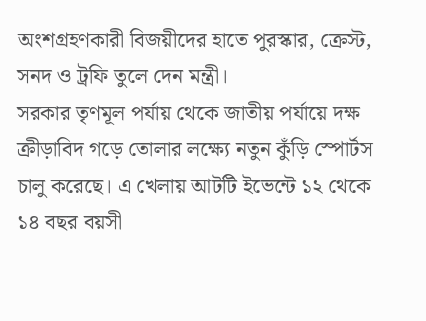অংশগ্রহণকারী বিজয়ীদের হাতে পুরস্কার, ক্রেস্ট, সনদ ও ট্রফি তুলে দেন মন্ত্রী।
সরকার তৃণমূল পর্যায় থেকে জাতীয় পর্যায়ে দক্ষ ক্রীড়াবিদ গড়ে তোলার লক্ষ্যে নতুন কুঁড়ি স্পোর্টস চালু করেছে। এ খেলায় আটটি ইভেন্টে ১২ থেকে ১৪ বছর বয়সী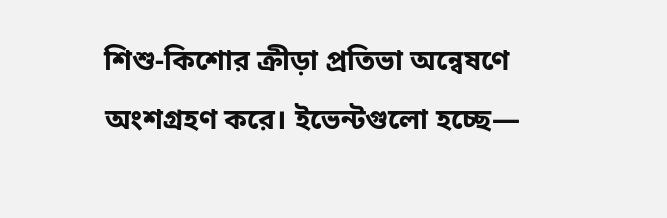শিশু-কিশোর ক্রীড়া প্রতিভা অন্বেষণে অংশগ্রহণ করে। ইভেন্টগুলো হচ্ছে—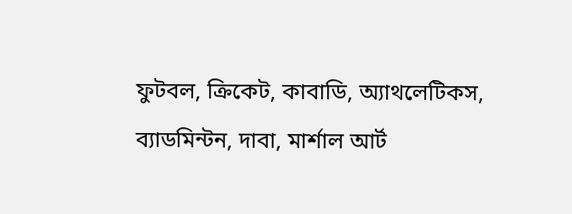ফুটবল, ক্রিকেট, কাবাডি, অ্যাথলেটিকস, ব্যাডমিন্টন, দাবা, মার্শাল আর্ট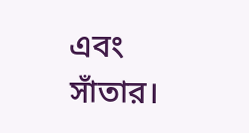এবং সাঁতার।